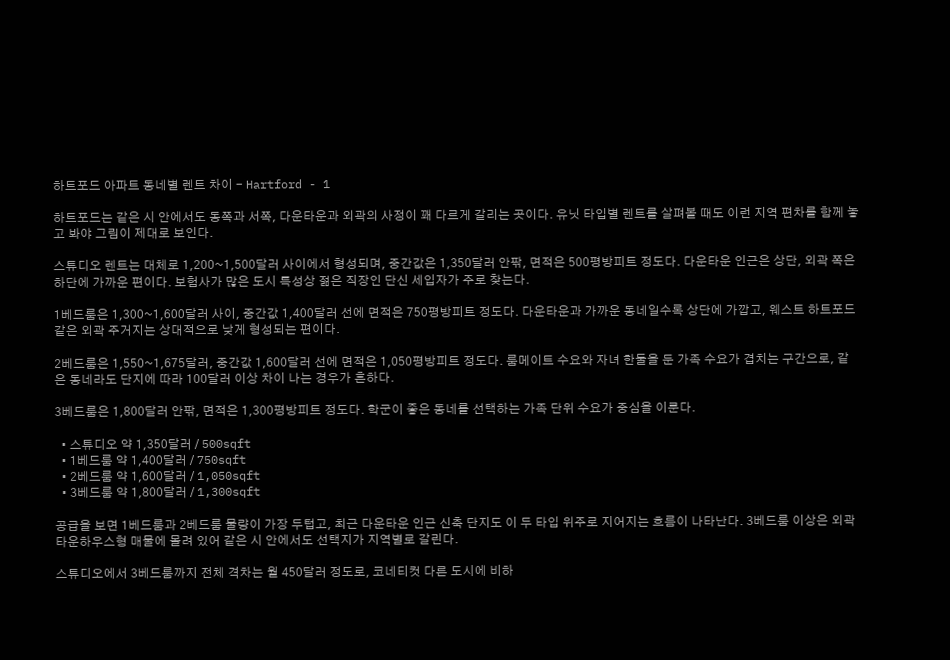하트포드 아파트 동네별 렌트 차이 - Hartford - 1

하트포드는 같은 시 안에서도 동쪽과 서쪽, 다운타운과 외곽의 사정이 꽤 다르게 갈리는 곳이다. 유닛 타입별 렌트를 살펴볼 때도 이런 지역 편차를 함께 놓고 봐야 그림이 제대로 보인다.

스튜디오 렌트는 대체로 1,200~1,500달러 사이에서 형성되며, 중간값은 1,350달러 안팎, 면적은 500평방피트 정도다. 다운타운 인근은 상단, 외곽 쪽은 하단에 가까운 편이다. 보험사가 많은 도시 특성상 젊은 직장인 단신 세입자가 주로 찾는다.

1베드룸은 1,300~1,600달러 사이, 중간값 1,400달러 선에 면적은 750평방피트 정도다. 다운타운과 가까운 동네일수록 상단에 가깝고, 웨스트 하트포드 같은 외곽 주거지는 상대적으로 낮게 형성되는 편이다.

2베드룸은 1,550~1,675달러, 중간값 1,600달러 선에 면적은 1,050평방피트 정도다. 룸메이트 수요와 자녀 한둘을 둔 가족 수요가 겹치는 구간으로, 같은 동네라도 단지에 따라 100달러 이상 차이 나는 경우가 흔하다.

3베드룸은 1,800달러 안팎, 면적은 1,300평방피트 정도다. 학군이 좋은 동네를 선택하는 가족 단위 수요가 중심을 이룬다.

  • 스튜디오 약 1,350달러 / 500sqft
  • 1베드룸 약 1,400달러 / 750sqft
  • 2베드룸 약 1,600달러 / 1,050sqft
  • 3베드룸 약 1,800달러 / 1,300sqft

공급을 보면 1베드룸과 2베드룸 물량이 가장 두텁고, 최근 다운타운 인근 신축 단지도 이 두 타입 위주로 지어지는 흐름이 나타난다. 3베드룸 이상은 외곽 타운하우스형 매물에 몰려 있어 같은 시 안에서도 선택지가 지역별로 갈린다.

스튜디오에서 3베드룸까지 전체 격차는 월 450달러 정도로, 코네티컷 다른 도시에 비하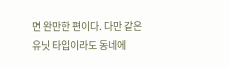면 완만한 편이다. 다만 같은 유닛 타입이라도 동네에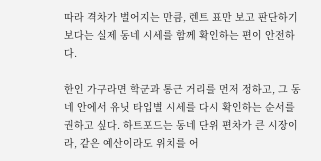따라 격차가 벌어지는 만큼, 렌트 표만 보고 판단하기보다는 실제 동네 시세를 함께 확인하는 편이 안전하다.

한인 가구라면 학군과 통근 거리를 먼저 정하고, 그 동네 안에서 유닛 타입별 시세를 다시 확인하는 순서를 권하고 싶다. 하트포드는 동네 단위 편차가 큰 시장이라, 같은 예산이라도 위치를 어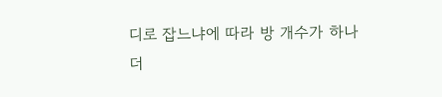디로 잡느냐에 따라 방 개수가 하나 더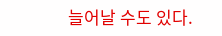늘어날 수도 있다.